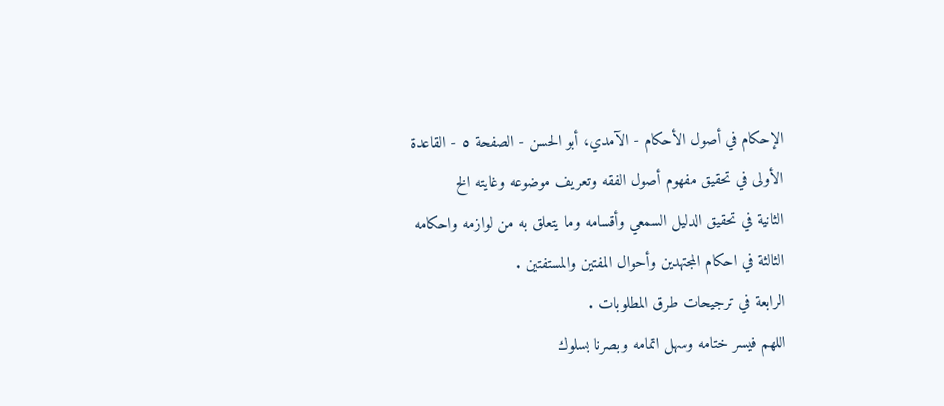الإحكام في أصول الأحكام - الآمدي، أبو الحسن - الصفحة ٥ - القاعدة الأولى في تحقيق مفهوم أصول الفقه وتعريف موضوعه وغايته الخ
الثانية في تحقيق الدليل السمعي وأقسامه وما يتعلق به من لوازمه واحكامه الثالثة في احكام المجتهدين وأحوال المفتين والمستفتين .
الرابعة في ترجيحات طرق المطلوبات .
اللهم فيسر ختامه وسهل اتمامه وبصرنا بسلوك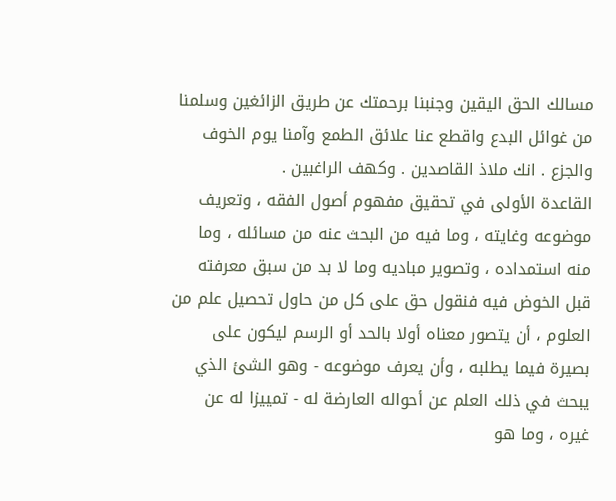مسالك الحق اليقين وجنبنا برحمتك عن طريق الزائغين وسلمنا من غوائل البدع واقطع عنا علائق الطمع وآمنا يوم الخوف والجزع . انك ملاذ القاصدين . وكهف الراغبين .
القاعدة الأولى في تحقيق مفهوم أصول الفقه ، وتعريف موضوعه وغايته ، وما فيه من البحث عنه من مسائله ، وما منه استمداده ، وتصوير مباديه وما لا بد من سبق معرفته قبل الخوض فيه فنقول حق على كل من حاول تحصيل علم من العلوم ، أن يتصور معناه أولا بالحد أو الرسم ليكون على بصيرة فيما يطلبه ، وأن يعرف موضوعه - وهو الشئ الذي يبحث في ذلك العلم عن أحواله العارضة له - تمييزا له عن غيره ، وما هو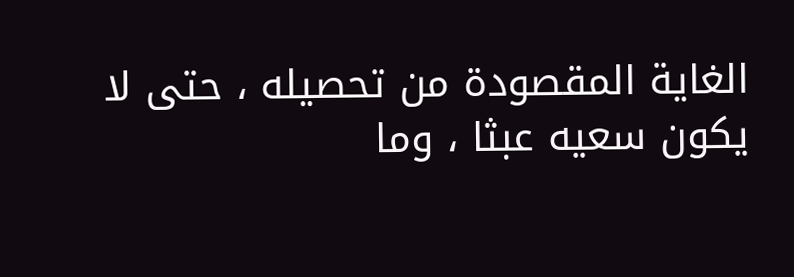الغاية المقصودة من تحصيله ، حتى لا يكون سعيه عبثا ، وما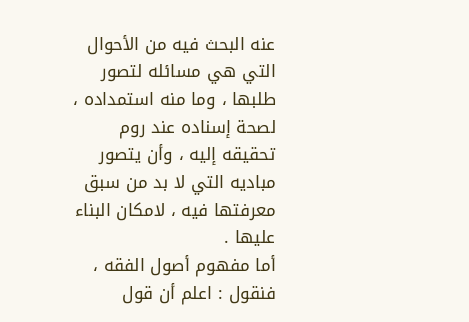عنه البحث فيه من الأحوال التي هي مسائله لتصور طلبها ، وما منه استمداده ، لصحة إسناده عند روم تحقيقه إليه ، وأن يتصور مباديه التي لا بد من سبق معرفتها فيه ، لامكان البناء عليها .
أما مفهوم أصول الفقه ، فنقول : اعلم أن قول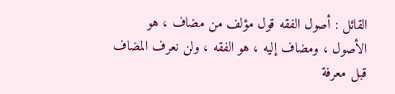القائل : أصول الفقه قول مؤلف من مضاف ، هو الأصول ، ومضاف إليه ، هو الفقه ، ولن نعرف المضاف قبل معرفة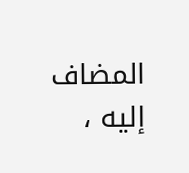المضاف إليه ،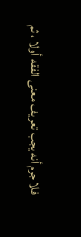فلا جرم أنه يجب تعريف معنى الفقه أولا ، ثم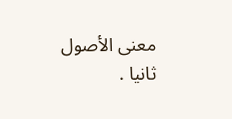معنى الأصول ثانيا .